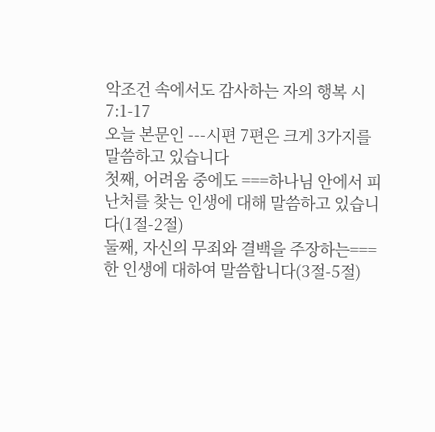악조건 속에서도 감사하는 자의 행복 시7:1-17
오늘 본문인 ---시편 7편은 크게 3가지를 말씀하고 있습니다
첫째, 어려움 중에도 ===하나님 안에서 피난처를 찾는 인생에 대해 말씀하고 있습니다(1절-2절)
둘째, 자신의 무죄와 결백을 주장하는=== 한 인생에 대하여 말씀합니다(3절-5절)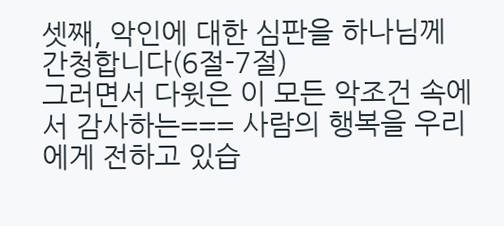셋째, 악인에 대한 심판을 하나님께 간청합니다(6절-7절)
그러면서 다윗은 이 모든 악조건 속에서 감사하는=== 사람의 행복을 우리에게 전하고 있습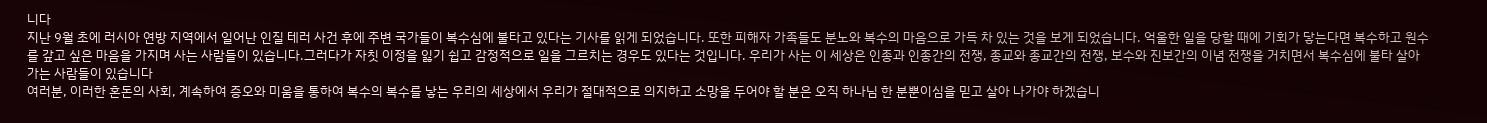니다
지난 9월 초에 러시아 연방 지역에서 일어난 인질 테러 사건 후에 주변 국가들이 복수심에 불타고 있다는 기사를 읽게 되었습니다. 또한 피해자 가족들도 분노와 복수의 마음으로 가득 차 있는 것을 보게 되었습니다. 억울한 일을 당할 때에 기회가 닿는다면 복수하고 원수를 갚고 싶은 마음을 가지며 사는 사람들이 있습니다.그러다가 자칫 이정을 잃기 쉽고 감정적으로 일을 그르치는 경우도 있다는 것입니다. 우리가 사는 이 세상은 인종과 인종간의 전쟁, 종교와 종교간의 전쟁, 보수와 진보간의 이념 전쟁을 거치면서 복수심에 불타 살아가는 사람들이 있습니다
여러분, 이러한 혼돈의 사회, 계속하여 증오와 미움을 통하여 복수의 복수를 낳는 우리의 세상에서 우리가 절대적으로 의지하고 소망을 두어야 할 분은 오직 하나님 한 분뿐이심을 믿고 살아 나가야 하겠습니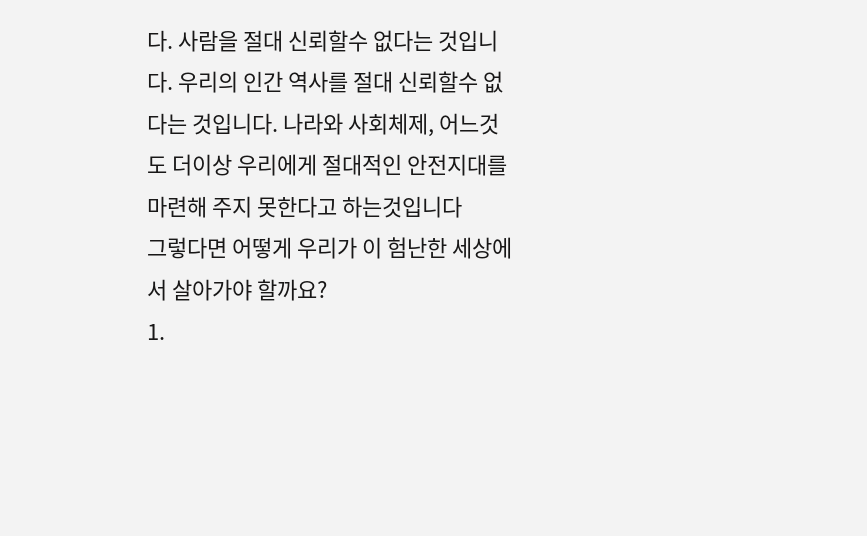다. 사람을 절대 신뢰할수 없다는 것입니다. 우리의 인간 역사를 절대 신뢰할수 없다는 것입니다. 나라와 사회체제, 어느것도 더이상 우리에게 절대적인 안전지대를 마련해 주지 못한다고 하는것입니다
그렇다면 어떻게 우리가 이 험난한 세상에서 살아가야 할까요?
1.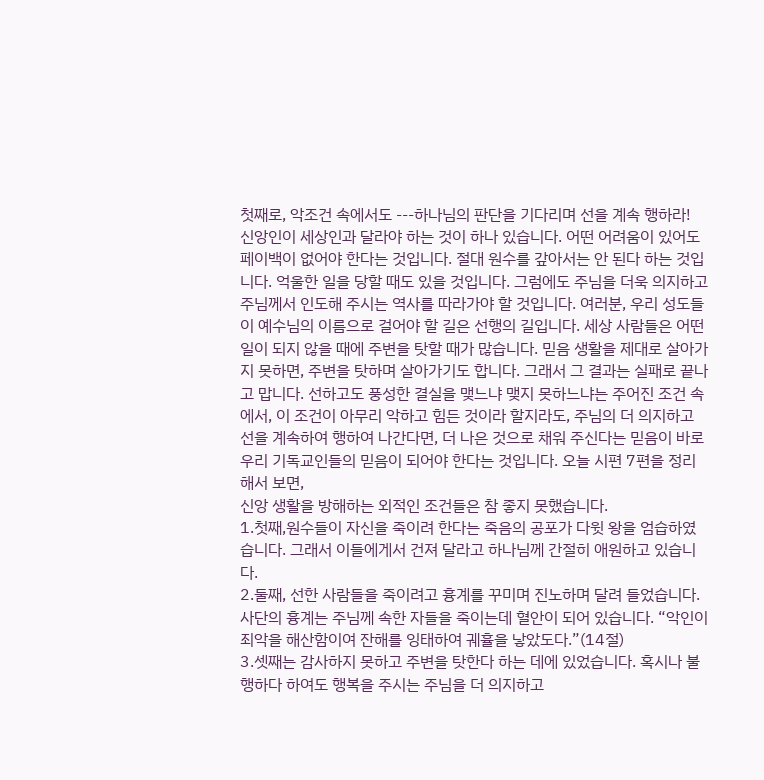첫째로, 악조건 속에서도 ---하나님의 판단을 기다리며 선을 계속 행하라!
신앙인이 세상인과 달라야 하는 것이 하나 있습니다. 어떤 어려움이 있어도 페이백이 없어야 한다는 것입니다. 절대 원수를 갚아서는 안 된다 하는 것입니다. 억울한 일을 당할 때도 있을 것입니다. 그럼에도 주님을 더욱 의지하고 주님께서 인도해 주시는 역사를 따라가야 할 것입니다. 여러분, 우리 성도들이 예수님의 이름으로 걸어야 할 길은 선행의 길입니다. 세상 사람들은 어떤 일이 되지 않을 때에 주변을 탓할 때가 많습니다. 믿음 생활을 제대로 살아가지 못하면, 주변을 탓하며 살아가기도 합니다. 그래서 그 결과는 실패로 끝나고 맙니다. 선하고도 풍성한 결실을 맺느냐 맺지 못하느냐는 주어진 조건 속에서, 이 조건이 아무리 악하고 힘든 것이라 할지라도, 주님의 더 의지하고 선을 계속하여 행하여 나간다면, 더 나은 것으로 채워 주신다는 믿음이 바로 우리 기독교인들의 믿음이 되어야 한다는 것입니다. 오늘 시편 7편을 정리해서 보면,
신앙 생활을 방해하는 외적인 조건들은 참 좋지 못했습니다.
1.첫째,원수들이 자신을 죽이려 한다는 죽음의 공포가 다윗 왕을 엄습하였습니다. 그래서 이들에게서 건져 달라고 하나님께 간절히 애원하고 있습니다.
2.둘째, 선한 사람들을 죽이려고 흉계를 꾸미며 진노하며 달려 들었습니다. 사단의 흉계는 주님께 속한 자들을 죽이는데 혈안이 되어 있습니다. “악인이 죄악을 해산함이여 잔해를 잉태하여 궤휼을 낳았도다.”(14절)
3.셋째는 감사하지 못하고 주변을 탓한다 하는 데에 있었습니다. 혹시나 불행하다 하여도 행복을 주시는 주님을 더 의지하고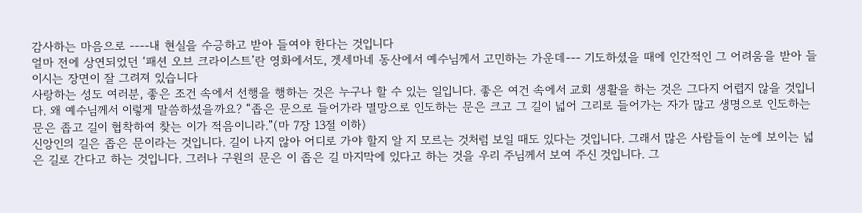감사하는 마음으로 ----내 현실을 수긍하고 받아 들여야 한다는 것입니다
얼마 전에 상연되었던 ‘패션 오브 크라이스트’란 영화에서도, 겟세마네 동산에서 예수님께서 고민하는 가운데--- 기도하셨을 때에 인간적인 그 어려움을 받아 들이시는 장면이 잘 그려져 있습니다
사랑하는 성도 여러분, 좋은 조건 속에서 선행을 행하는 것은 누구나 할 수 있는 일입니다. 좋은 여건 속에서 교회 생활을 하는 것은 그다지 어렵지 않을 것입니다. 왜 예수님께서 이렇게 말씀하셨을까요? “좁은 문으로 들어가라 멸망으로 인도하는 문은 크고 그 길이 넓어 그리로 들어가는 자가 많고 생명으로 인도하는 문은 좁고 길이 협착하여 찾는 이가 적음이니라.”(마 7장 13절 이하)
신앙인의 길은 좁은 문이라는 것입니다. 길이 나지 않아 어디로 가야 할지 알 지 모르는 것처럼 보일 때도 있다는 것입니다. 그래서 많은 사람들이 눈에 보이는 넓은 길로 간다고 하는 것입니다. 그러나 구원의 문은 이 좁은 길 마지막에 있다고 하는 것을 우리 주님께서 보여 주신 것입니다. 그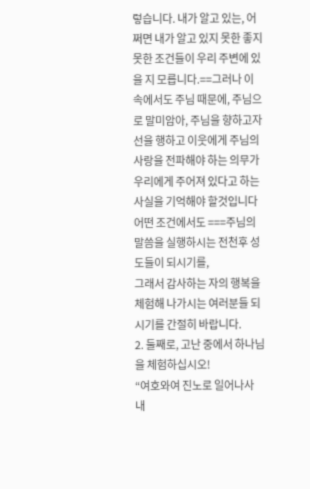렇습니다. 내가 알고 있는, 어쩌면 내가 알고 있지 못한 좋지 못한 조건들이 우리 주변에 있을 지 모릅니다.==그러나 이 속에서도 주님 때문에, 주님으로 말미암아, 주님을 향하고자 선을 행하고 이웃에게 주님의 사랑을 전파해야 하는 의무가 우리에게 주어져 있다고 하는 사실을 기억해야 할것입니다
어떤 조건에서도 ===주님의 말씀을 실행하시는 전천후 성도들이 되시기를,
그래서 감사하는 자의 행복을 체험해 나가시는 여러분들 되시기를 간절히 바랍니다.
2. 둘째로, 고난 중에서 하나님을 체험하십시오!
“여호와여 진노로 일어나사 내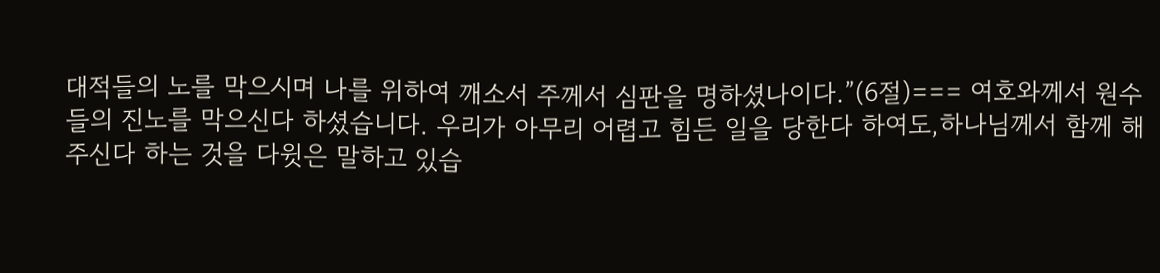대적들의 노를 막으시며 나를 위하여 깨소서 주께서 심판을 명하셨나이다.”(6절)=== 여호와께서 원수들의 진노를 막으신다 하셨습니다. 우리가 아무리 어렵고 힘든 일을 당한다 하여도,하나님께서 함께 해 주신다 하는 것을 다윗은 말하고 있습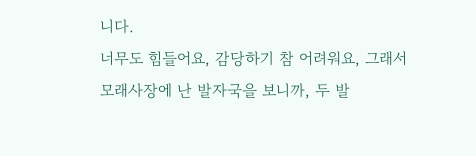니다.
너무도 힘들어요, 감당하기 참 어려워요, 그래서 모래사장에 난 발자국을 보니까, 두 발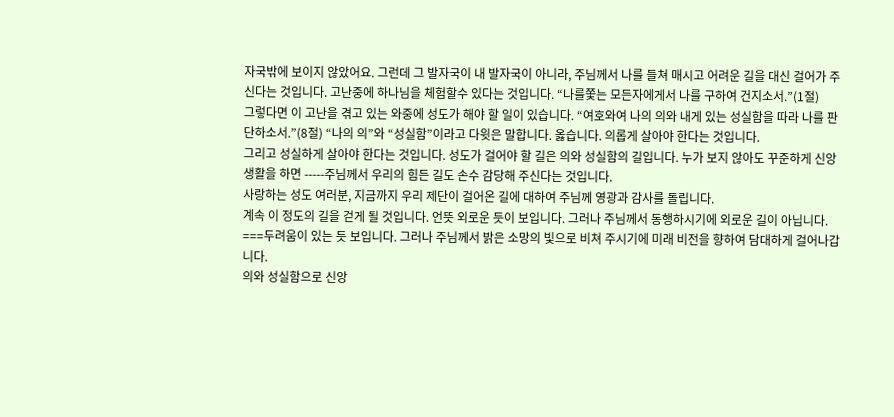자국밖에 보이지 않았어요. 그런데 그 발자국이 내 발자국이 아니라, 주님께서 나를 들쳐 매시고 어려운 길을 대신 걸어가 주신다는 것입니다. 고난중에 하나님을 체험할수 있다는 것입니다. “나를쫓는 모든자에게서 나를 구하여 건지소서.”(1절)
그렇다면 이 고난을 겪고 있는 와중에 성도가 해야 할 일이 있습니다. “여호와여 나의 의와 내게 있는 성실함을 따라 나를 판단하소서.”(8절) “나의 의”와 “성실함”이라고 다윗은 말합니다. 옳습니다. 의롭게 살아야 한다는 것입니다.
그리고 성실하게 살아야 한다는 것입니다. 성도가 걸어야 할 길은 의와 성실함의 길입니다. 누가 보지 않아도 꾸준하게 신앙 생활을 하면 -----주님께서 우리의 힘든 길도 손수 감당해 주신다는 것입니다.
사랑하는 성도 여러분, 지금까지 우리 제단이 걸어온 길에 대하여 주님께 영광과 감사를 돌립니다.
계속 이 정도의 길을 걷게 될 것입니다. 언뜻 외로운 듯이 보입니다. 그러나 주님께서 동행하시기에 외로운 길이 아닙니다. ===두려움이 있는 듯 보입니다. 그러나 주님께서 밝은 소망의 빛으로 비쳐 주시기에 미래 비전을 향하여 담대하게 걸어나갑니다.
의와 성실함으로 신앙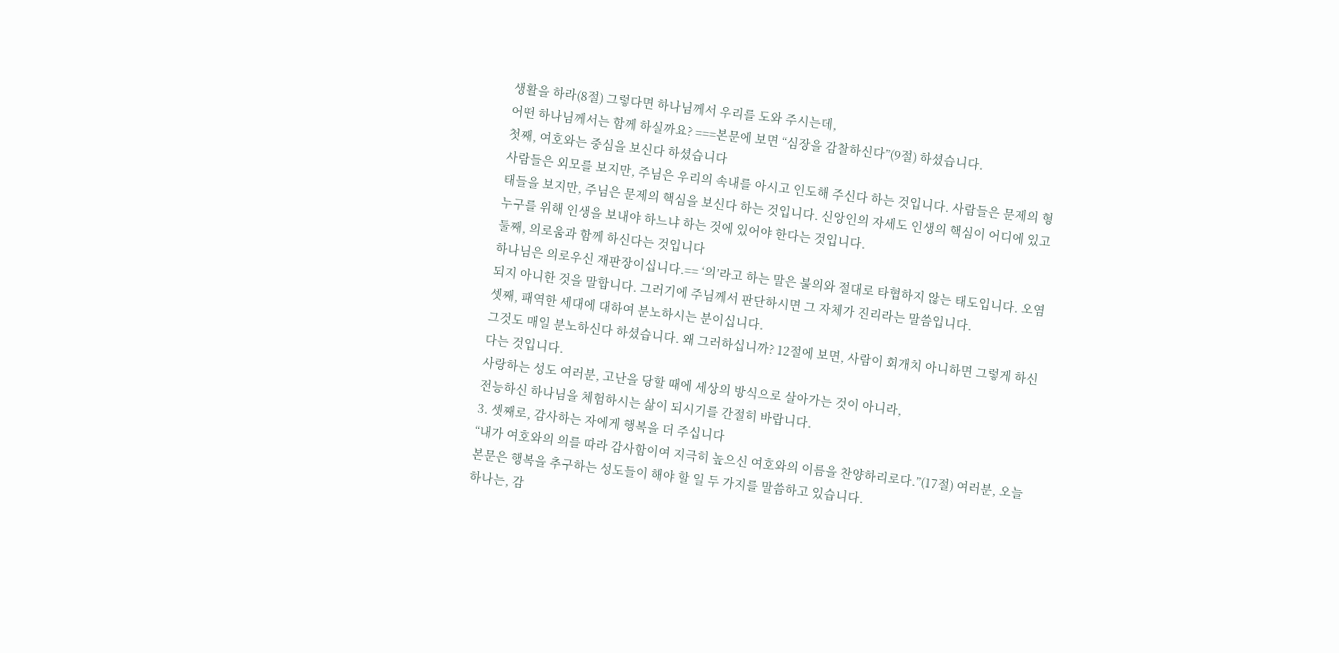생활을 하라(8절) 그렇다면 하나님께서 우리를 도와 주시는데,
어떤 하나님께서는 함께 하실까요? ===본문에 보면 “심장을 감찰하신다”(9절) 하셨습니다.
첫째, 여호와는 중심을 보신다 하셨습니다
사람들은 외모를 보지만, 주님은 우리의 속내를 아시고 인도해 주신다 하는 것입니다. 사람들은 문제의 형태들을 보지만, 주님은 문제의 핵심을 보신다 하는 것입니다. 신앙인의 자세도 인생의 핵심이 어디에 있고 누구를 위해 인생을 보내야 하느냐 하는 것에 있어야 한다는 것입니다.
둘째, 의로움과 함께 하신다는 것입니다
하나님은 의로우신 재판장이십니다.== ‘의’라고 하는 말은 불의와 절대로 타협하지 않는 태도입니다. 오염되지 아니한 것을 말합니다. 그러기에 주님께서 판단하시면 그 자체가 진리라는 말씀입니다.
셋째, 패역한 세대에 대하여 분노하시는 분이십니다.
그것도 매일 분노하신다 하셨습니다. 왜 그러하십니까? 12절에 보면, 사람이 회개치 아니하면 그렇게 하신다는 것입니다.
사랑하는 성도 여러분, 고난을 당할 때에 세상의 방식으로 살아가는 것이 아니라,
전능하신 하나님을 체험하시는 삶이 되시기를 간절히 바랍니다.
3. 셋째로, 감사하는 자에게 행복을 더 주십니다
“내가 여호와의 의를 따라 감사함이여 지극히 높으신 여호와의 이름을 찬양하리로다.”(17절) 여러분, 오늘 본문은 행복을 추구하는 성도들이 해야 할 일 두 가지를 말씀하고 있습니다.
하나는, 감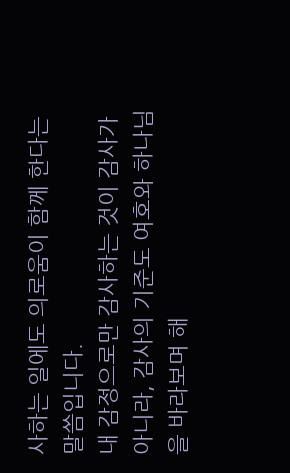사하는 일에도 의로움이 함께 한다는 말씀입니다.
내 감정으로만 감사하는 것이 감사가 아니라, 감사의 기준도 여호와 하나님을 바라보며 해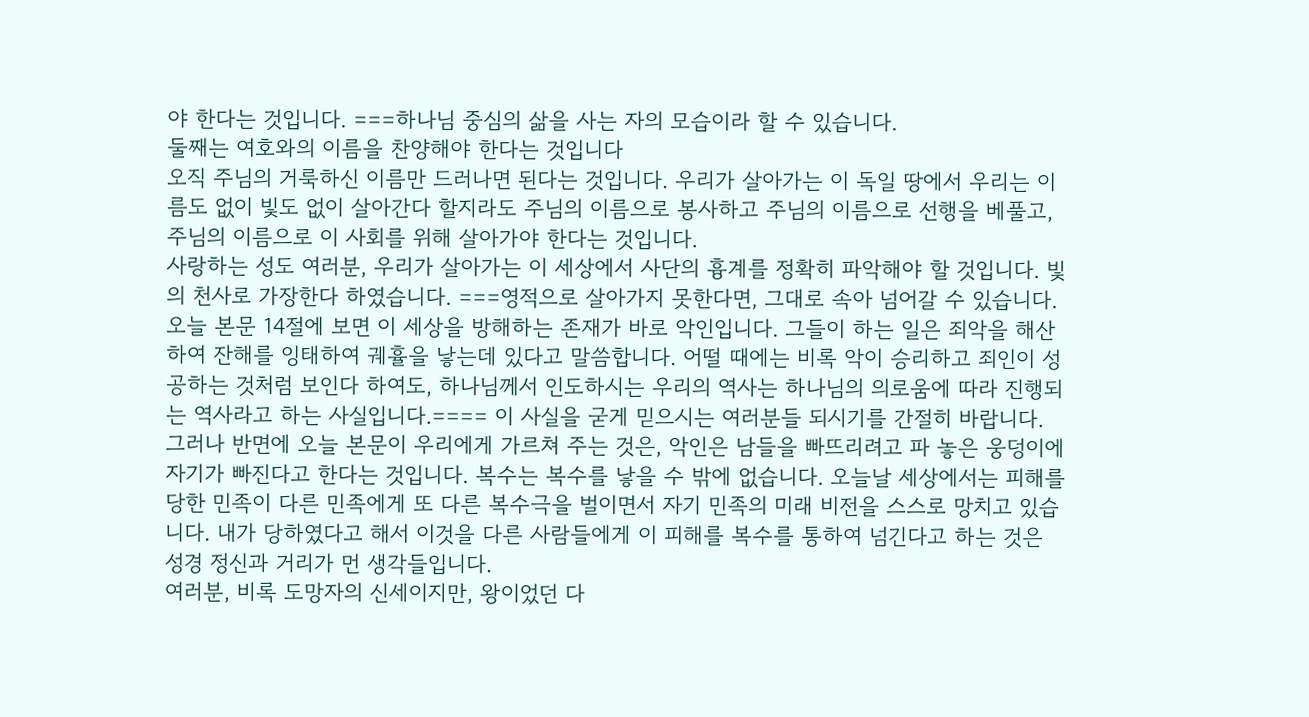야 한다는 것입니다. ===하나님 중심의 삶을 사는 자의 모습이라 할 수 있습니다.
둘째는 여호와의 이름을 찬양해야 한다는 것입니다
오직 주님의 거룩하신 이름만 드러나면 된다는 것입니다. 우리가 살아가는 이 독일 땅에서 우리는 이름도 없이 빛도 없이 살아간다 할지라도 주님의 이름으로 봉사하고 주님의 이름으로 선행을 베풀고, 주님의 이름으로 이 사회를 위해 살아가야 한다는 것입니다.
사랑하는 성도 여러분, 우리가 살아가는 이 세상에서 사단의 흉계를 정확히 파악해야 할 것입니다. 빛의 천사로 가장한다 하였습니다. ===영적으로 살아가지 못한다면, 그대로 속아 넘어갈 수 있습니다.
오늘 본문 14절에 보면 이 세상을 방해하는 존재가 바로 악인입니다. 그들이 하는 일은 죄악을 해산하여 잔해를 잉태하여 궤휼을 낳는데 있다고 말씀합니다. 어떨 때에는 비록 악이 승리하고 죄인이 성공하는 것처럼 보인다 하여도, 하나님께서 인도하시는 우리의 역사는 하나님의 의로움에 따라 진행되는 역사라고 하는 사실입니다.==== 이 사실을 굳게 믿으시는 여러분들 되시기를 간절히 바랍니다.
그러나 반면에 오늘 본문이 우리에게 가르쳐 주는 것은, 악인은 남들을 빠뜨리려고 파 놓은 웅덩이에 자기가 빠진다고 한다는 것입니다. 복수는 복수를 낳을 수 밖에 없습니다. 오늘날 세상에서는 피해를 당한 민족이 다른 민족에게 또 다른 복수극을 벌이면서 자기 민족의 미래 비전을 스스로 망치고 있습니다. 내가 당하였다고 해서 이것을 다른 사람들에게 이 피해를 복수를 통하여 넘긴다고 하는 것은 성경 정신과 거리가 먼 생각들입니다.
여러분, 비록 도망자의 신세이지만, 왕이었던 다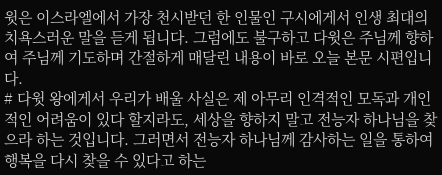윗은 이스라엘에서 가장 천시받던 한 인물인 구시에게서 인생 최대의 치욕스러운 말을 듣게 됩니다. 그럼에도 불구하고 다윗은 주님께 향하여 주님께 기도하며 간절하게 매달린 내용이 바로 오늘 본문 시편입니다.
# 다윗 왕에게서 우리가 배울 사실은 제 아무리 인격적인 모독과 개인적인 어려움이 있다 할지라도, 세상을 향하지 말고 전능자 하나님을 찾으라 하는 것입니다. 그러면서 전능자 하나님께 감사하는 일을 통하여 행복을 다시 찾을 수 있다고 하는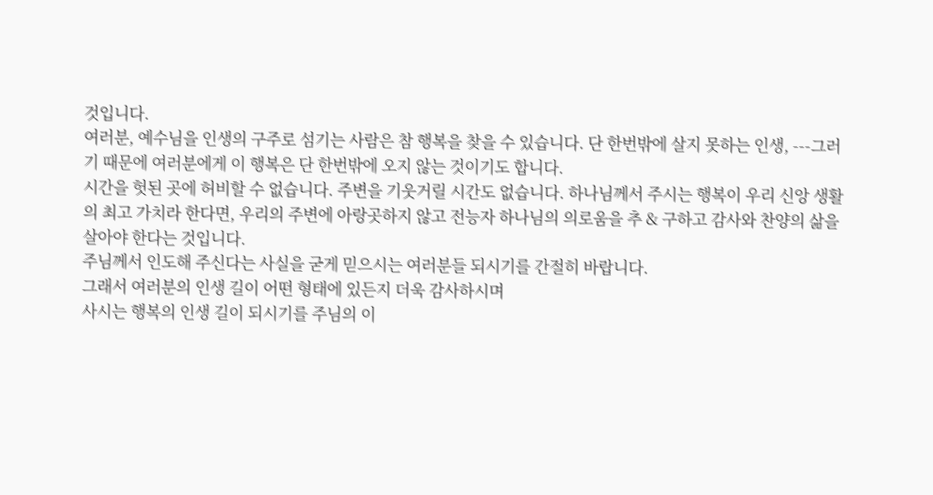것입니다.
여러분, 예수님을 인생의 구주로 섬기는 사람은 참 행복을 찾을 수 있습니다. 단 한번밖에 살지 못하는 인생, ---그러기 때문에 여러분에게 이 행복은 단 한번밖에 오지 않는 것이기도 합니다.
시간을 헛된 곳에 허비할 수 없습니다. 주변을 기웃거릴 시간도 없습니다. 하나님께서 주시는 행복이 우리 신앙 생활의 최고 가치라 한다면, 우리의 주변에 아랑곳하지 않고 전능자 하나님의 의로움을 추 & 구하고 감사와 찬양의 삶을 살아야 한다는 것입니다.
주님께서 인도해 주신다는 사실을 굳게 믿으시는 여러분들 되시기를 간절히 바랍니다.
그래서 여러분의 인생 길이 어떤 형태에 있든지 더욱 감사하시며
사시는 행복의 인생 길이 되시기를 주님의 이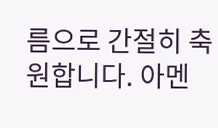름으로 간절히 축원합니다. 아멘